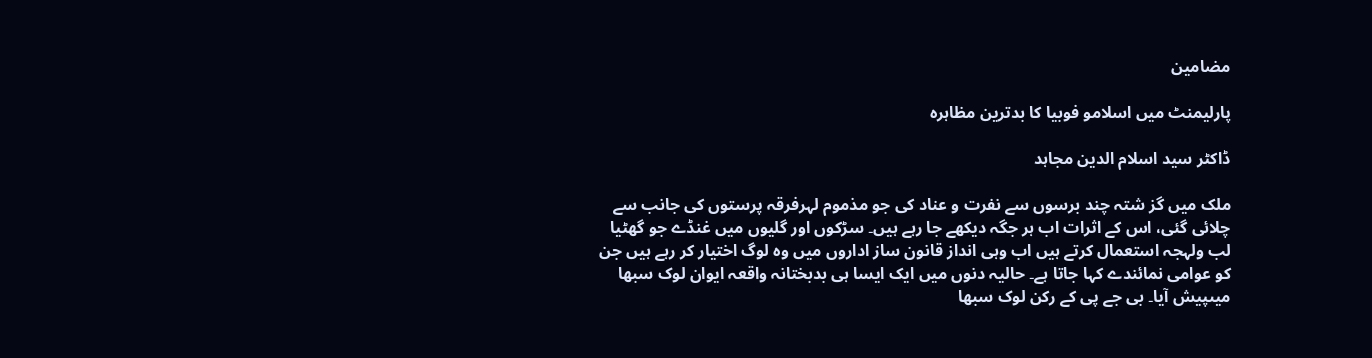مضامین

پارلیمنٹ میں اسلامو فوبیا کا بدترین مظاہرہ

ڈاکٹر سید اسلام الدین مجاہد

ملک میں گز شتہ چند برسوں سے نفرت و عناد کی جو مذموم لہرفرقہ پرستوں کی جانب سے چلائی گئی، اس کے اثرات اب ہر جگہ دیکھے جا رہے ہیں۔ سڑکوں اور گلیوں میں غنڈے جو گھٹیا لب ولہجہ استعمال کرتے ہیں اب وہی انداز قانون ساز اداروں میں وہ لوگ اختیار کر رہے ہیں جن کو عوامی نمائندے کہا جاتا ہے۔ حالیہ دنوں میں ایک ایسا ہی بدبختانہ واقعہ ایوان لوک سبھا میںپیش آیا۔ بی جے پی کے رکن لوک سبھا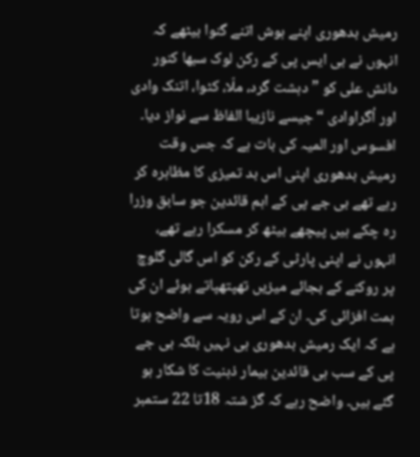رمیش بدھوری اپنے ہوش اتنے گنوا بیٹھے کہ انہوں نے بی ایس پی کے رکن لوک سبھا کنور دانش علی کو ”دہشت گرد، ملّا، کٹوا، اتنک وادی اور اُگراوادی “جیسے نازیبا الفاظ سے نواز دیا۔ افسوس اور المیہ کی بات ہے کہ جس وقت رمیش بدھوری اپنی اس بد تمیزی کا مظاہرہ کر رہے تھے بی جے پی کے اہم قائدین جو سابق وزرا رہ چکے ہیں پیچھے بیٹھ کر مسکرا رہے تھے، انہوں نے اپنی پارٹی کے رکن کو اس گالی گلوچ پر روکنے کے بجائے میزیں تھپتھپاتے ہوئے ان کی ہمت افزائی کی۔ ان کے اس رویہ سے واضح ہوتا ہے کہ ایک رمیش بدھوری ہی نہیں بلکہ بی جے پی کے سب ہی قائدین بیمار ذہنیت کا شکار ہو گئے ہیں۔ واضح رہے کہ گز شتہ 18تا 22 ستمبر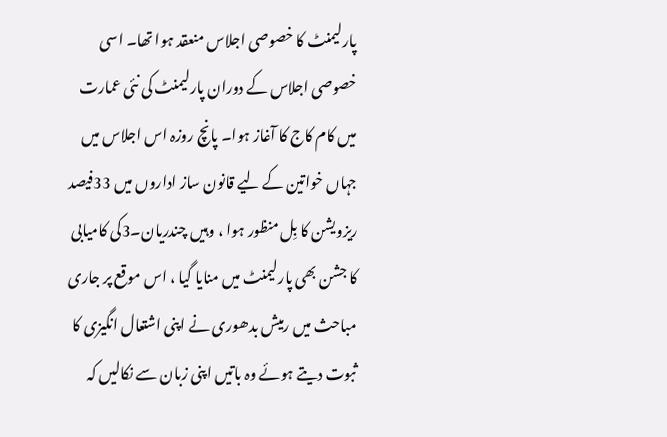پارلیمنٹ کا خصوصی اجلاس منعقد ہوا تھا۔ اسی خصوصی اجلاس کے دوران پارلیمنٹ کی نئی عمارت میں کام کاج کا آغاز ہوا۔ پانچ روزہ اس اجلاس میں جہاں خواتین کے لیے قانون ساز اداروں میں 33فیصد ریزویشن کا بِل منظور ہوا ، وہیں چندریان۔3کی کامیابی کا جشن بھی پارلیمنٹ میں منایا گیا ، اس موقع پر جاری مباحث میں رمیش بدھوری نے اپنی اشتعال انگیزی کا ثبوت دیتے ہوئے وہ باتیں اپنی زبان سے نکالیں کہ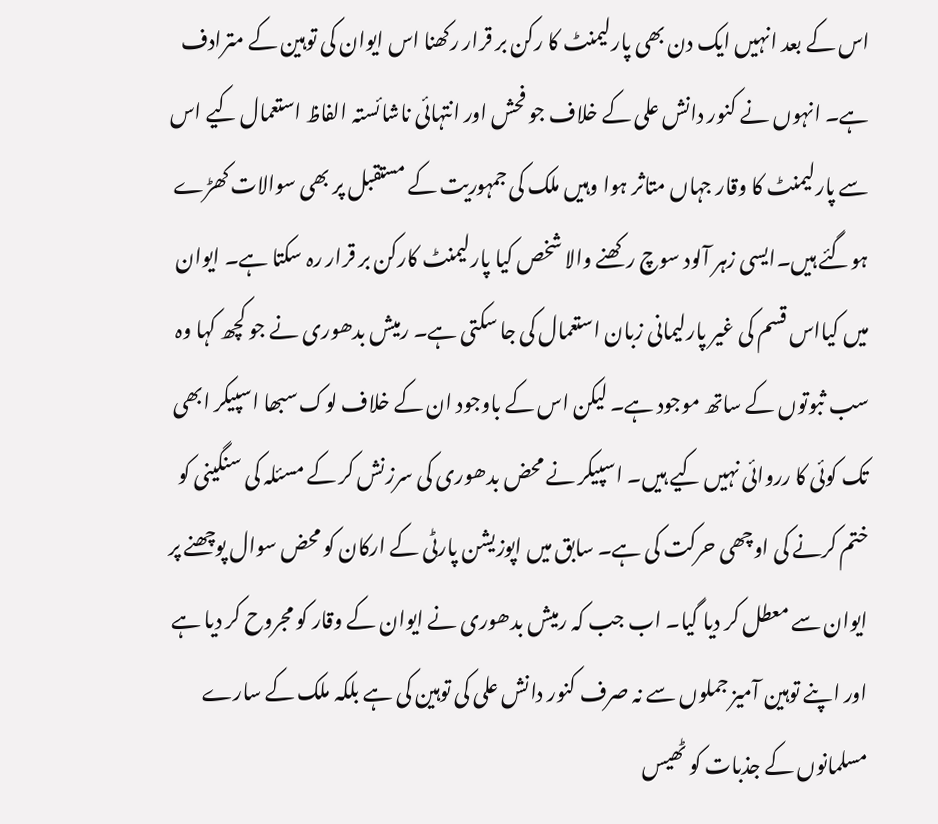اس کے بعد انہیں ایک دن بھی پارلیمنٹ کا رکن بر قرار رکھنا اس ایوان کی توہین کے مترادف ہے۔ انہوں نے کنور دانش علی کے خلاف جو فحش اور انتہائی ناشائستہ الفاظ استعمال کیے اس سے پارلیمنٹ کا وقار جہاں متاثر ہوا وہیں ملک کی جمہوریت کے مستقبل پر بھی سوالات کھڑے ہوگئے ہیں۔ایسی زہر آلود سوچ رکھنے والا شخص کیا پارلیمنٹ کارکن بر قرار رہ سکتا ہے۔ ایوان میں کیااس قسم کی غیر پارلیمانی زبان استعمال کی جا سکتی ہے۔ رمیش بدھوری نے جو کچھ کہا وہ سب ثبوتوں کے ساتھ موجود ہے۔ لیکن اس کے باوجود ان کے خلاف لوک سبھا اسپیکر ابھی تک کوئی کا رروائی نہیں کیے ہیں۔ اسپیکر نے محض بدھوری کی سرزنش کر کے مسئلہ کی سنگینی کو ختم کرنے کی اوچھی حرکت کی ہے۔ سابق میں اپوزیشن پارٹی کے ارکان کو محض سوال پوچھنے پر ایوان سے معطل کر دیا گیا۔ اب جب کہ رمیش بدھوری نے ایوان کے وقار کو مجروح کر دیا ہے اور اپنے توہین آمیز جملوں سے نہ صرف کنور دانش علی کی توہین کی ہے بلکہ ملک کے سارے مسلمانوں کے جذبات کو ٹھیس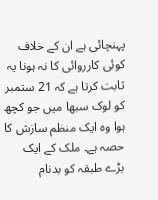پہنچائی ہے ان کے خلاف کوئی کارروائی کا نہ ہونا یہ ثابت کرتا ہے کہ 21 ستمبر کو لوک سبھا میں جو کچھ ہوا وہ ایک منظم سازش کا حصہ ہے۔ ملک کے ایک بڑے طبقہ کو بدنام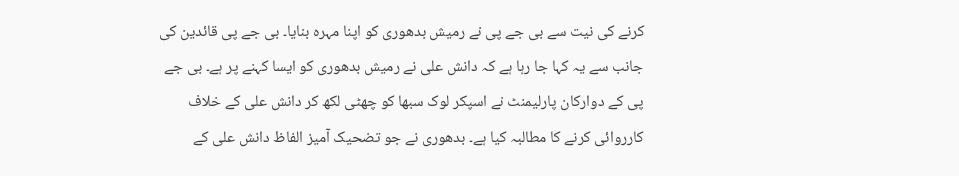کرنے کی نیت سے بی جے پی نے رمیش بدھوری کو اپنا مہرہ بنایا۔ بی جے پی قائدین کی جانب سے یہ کہا جا رہا ہے کہ دانش علی نے رمیش بدھوری کو ایسا کہنے پر ہے۔ بی جے پی کے دوارکان پارلیمنٹ نے اسپکر لوک سبھا کو چھٹی لکھ کر دانش علی کے خلاف کارروائی کرنے کا مطالبہ کیا ہے۔ بدھوری نے جو تضحیک آمیز الفاظ دانش علی کے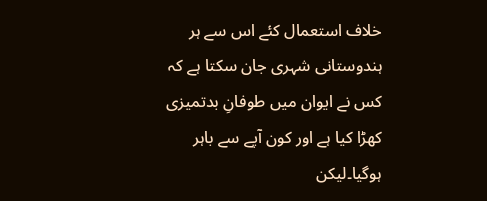خلاف استعمال کئے اس سے ہر ہندوستانی شہری جان سکتا ہے کہ کس نے ایوان میں طوفانِ بدتمیزی کھڑا کیا ہے اور کون آپے سے باہر ہوگیا۔لیکن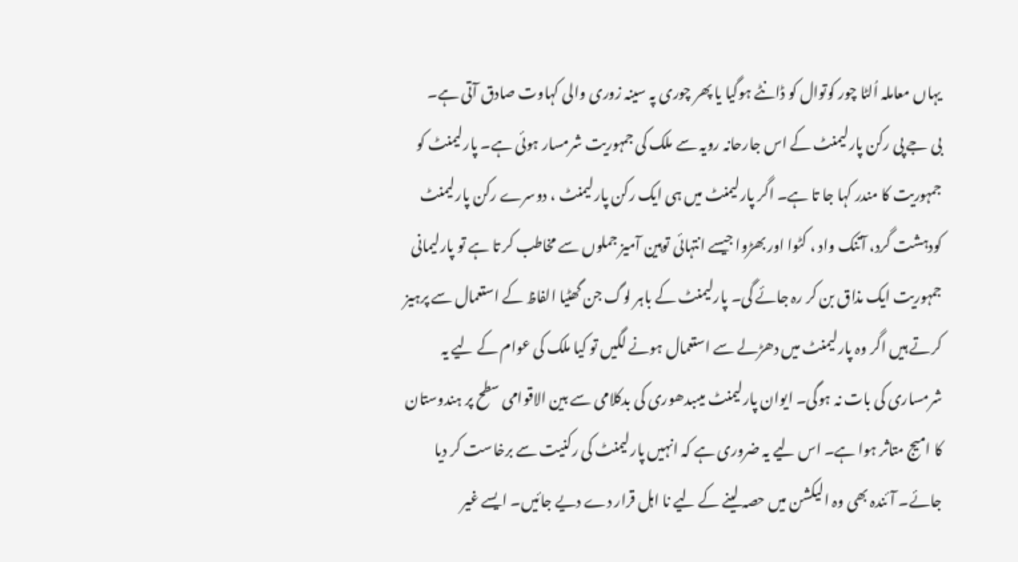یہاں معاملہ اُلٹا چور کوتوال کو ڈانٹے ہوگیا یا پھر چوری پہ سینہ زوری والی کہاوت صادق آتی ہے۔
بی جے پی رکن پارلیمنٹ کے اس جارحانہ رویہ سے ملک کی جمہوریت شرمسار ہوئی ہے۔ پارلیمنٹ کو جمہوریت کا مندر کہا جا تا ہے۔ اگر پارلیمنٹ میں ہی ایک رکن پارلیمنٹ ، دوسرے رکن پارلیمنٹ کودہشت گرد، آتنک واد ، کٹوا اور بھڑوا جیسے انتہائی توہین آمیز جملوں سے مخاطب کر تا ہے تو پارلیمانی جمہوریت ایک مذاق بن کر رہ جائے گی۔ پارلیمنٹ کے باہر لوگ جن گھٹیا الفاظ کے استعمال سے پرہیز کرتے ہیں اگر وہ پارلیمنٹ میں دھڑلے سے استعمال ہونے لگیں تو کیا ملک کی عوام کے لیے یہ شرمساری کی بات نہ ہوگی۔ ایوان پارلیمنٹ میںبدھوری کی بدکلامی سے بین الاقوامی سطح پر ہندوستان کا امیج متاثر ہوا ہے۔ اس لیے یہ ضروری ہے کہ انہیں پارلیمنٹ کی رکنیت سے برخاست کر دیا جائے۔ آئندہ بھی وہ الیکشن میں حصہ لینے کے لیے نا اہل قرار دے دیے جائیں۔ ایسے غیر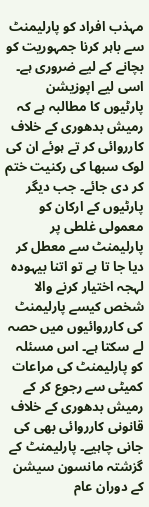مہذب افراد کو پارلیمنٹ سے باہر کرنا جمہوریت کو بچانے کے لیے ضروری ہے۔ اسی لیے اپوزیشن پارٹیوں کا مطالبہ ہے کہ رمیش بدھوری کے خلاف کارروائی کر تے ہوئے ان کی لوک سبھا کی رکنیت ختم کر دی جائے۔ جب دیگر پارٹیوں کے ارکان کو معمولی غلطی پر پارلیمنٹ سے معطل کر دیا جا تا ہے تو اتنا بیہودہ لہجہ اختیار کرنے والا شخص کیسے پارلیمنٹ کی کارروائیوں میں حصہ لے سکتا ہے۔ اس مسئلہ کو پارلیمنٹ کی مراعات کمیٹی سے رجوع کر کے رمیش بدھوری کے خلاف قانونی کارروائی بھی کی جانی چاہیے۔ پارلیمنٹ کے گزشتہ مانسون سیشن کے دوران عام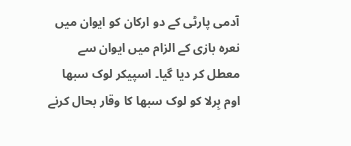آدمی پارٹی کے دو ارکان کو ایوان میں نعرہ بازی کے الزام میں ایوان سے معطل کر دیا گیا۔ اسپیکر لوک سبھا اوم بِرلا کو لوک سبھا کا وقار بحال کرنے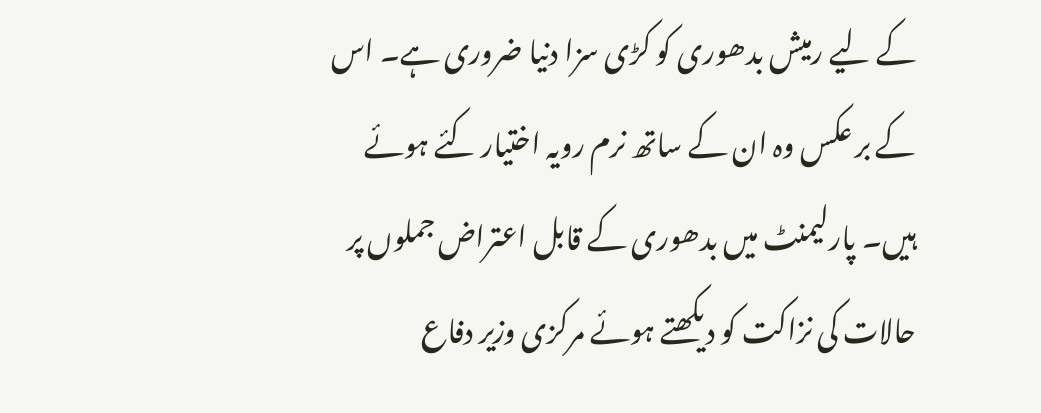کے لیے رمیش بدھوری کو کڑی سزا دنیا ضروری ہے۔ اس کے بر عکس وہ ان کے ساتھ نرم رویہ اختیار کئے ہوئے ہیں۔ پارلیمنٹ میں بدھوری کے قابل اعتراض جملوں پر حالات کی نزاکت کو دیکھتے ہوئے مرکزی وزیر دفاع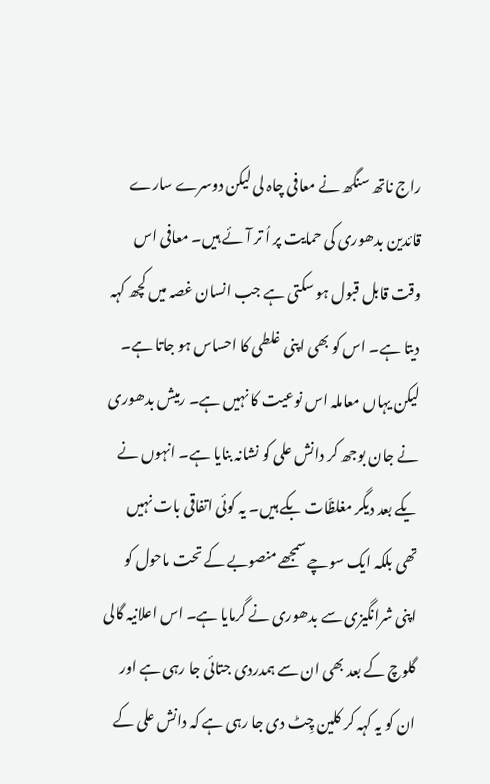راج ناتھ سنگھ نے معافی چاہ لی لیکن دوسرے سارے قائدین بدھوری کی حمایت پر اُ تر آئے ہیں۔ معافی اس وقت قابل قبول ہو سکتی ہے جب انسان غصہ میں کچھ کہہ دیتا ہے۔ اس کو بھی اپنی غلطی کا احساس ہو جاتا ہے۔ لیکن یہاں معاملہ اس نوعیت کا نہیں ہے۔ رمیش بدھوری نے جان بوجھ کر دانش علی کو نشانہ بنایا ہے۔ انہوں نے یکے بعد دیگر مغلظّات بکے ہیں۔ یہ کوئی اتفاقی بات نہیں تھی بلکہ ایک سوچے سمجھے منصوبے کے تحت ماحول کو اپنی شرانگیزی سے بدھوری نے گرمایا ہے۔ اس اعلانیہ گالی گلوچ کے بعد بھی ان سے ہمدردی جتائی جا رہی ہے اور ان کو یہ کہہ کر کلین چِٹ دی جا رہی ہے کہ دانش علی کے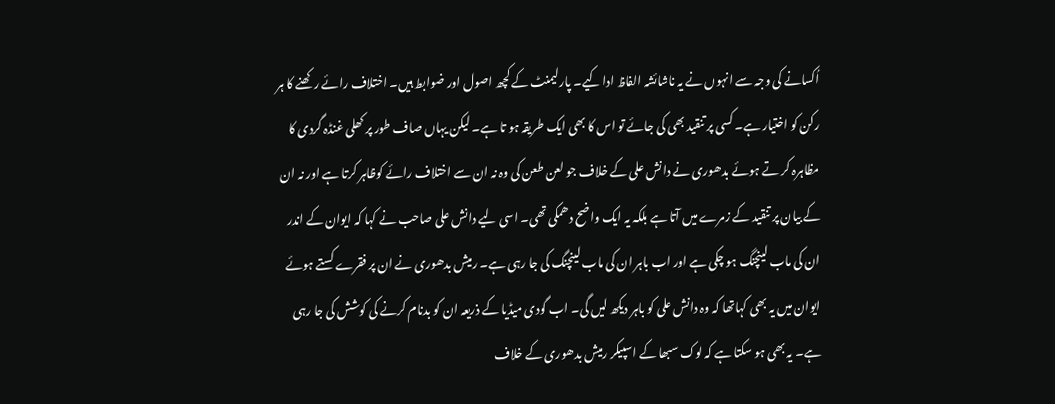اُکسانے کی وجہ سے انہوں نے یہ ناشائشہ الفاظ ادا کیے۔ پارلیمنٹ کے کچھ اصول اور ضوابط ہیں۔ اختلاف رائے رکھنے کا ہر رکن کو اختیار ہے۔ کسی پر تنقید بھی کی جائے تو اس کا بھی ایک طریقہ ہو تا ہے۔ لیکن یہاں صاف طور پر کھلی غنڈہ گردی کا مظاہرہ کر تے ہوئے بدھوری نے دانش علی کے خلاف جو لعن طعن کی وہ نہ ان سے اختلاف رائے کوظاہر کرتا ہے اور نہ ان کے بیان پر تنقید کے زمرے میں آتا ہے بلکہ یہ ایک واضح دھمکی تھی۔ اسی لیے دانش علی صاحب نے کہا کہ ایوان کے اندر ان کی ماب لینچنگ ہو چکی ہے اور اب باہر ان کی ماب لینچنگ کی جا رہی ہے۔ رمیش بدھوری نے ان پر فقرے کستے ہوئے ایوان میں یہ بھی کہاتھا کہ وہ دانش علی کو باہر دیکھ لیں گی۔ اب گودی میڈیا کے ذریعہ ان کو بدنام کرنے کی کوشش کی جا رہی ہے۔ یہ بھی ہو سکتا ہے کہ لوک سبھا کے اسپیکر رمیش بدھوری کے خلاف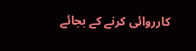کارروائی کرنے کے بجائے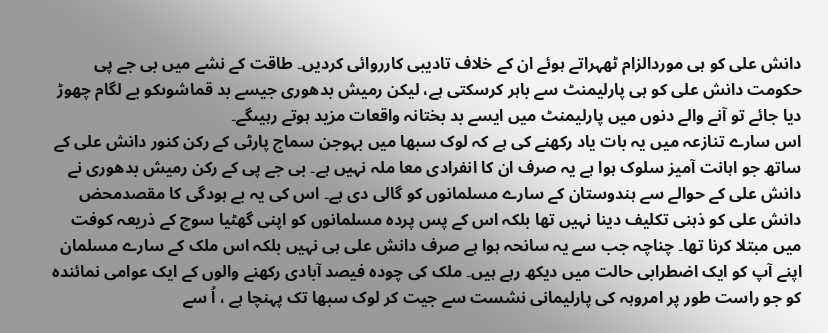دانش علی کو ہی موردالزام ٹھہراتے ہوئے ان کے خلاف تادیبی کارروائی کردیں۔ طاقت کے نشے میں بی جے پی حکومت دانش علی کو ہی پارلیمنٹ سے باہر کرسکتی ہے، لیکن رمیش بدھوری جیسے بد قماشوںکو بے لگام چھوڑ دیا جائے تو آنے والے دنوں میں پارلیمنٹ میں ایسے بد بختانہ واقعات مزید ہوتے رہیںگے۔
اس سارے تنازعہ میں یہ بات یاد رکھنے کی ہے کہ لوک سبھا میں بہوجن سماج پارٹی کے رکن کنور دانش علی کے ساتھ جو اہانت آمیز سلوک ہوا ہے یہ صرف ان کا انفرادی معا ملہ نہیں ہے۔ بی جے پی کے رکن رمیش بدھوری نے دانش علی کے حوالے سے ہندوستان کے سارے مسلمانوں کو گالی دی ہے۔ اس کی یہ بے ہودگی کا مقصدمحض دانش علی کو ذہنی تکلیف دینا نہیں تھا بلکہ اس کے پس پردہ مسلمانوں کو اپنی گھٹیا سوچ کے ذریعہ کوفت میں مبتلا کرنا تھا۔ چناچہ جب سے یہ سانحہ ہوا ہے صرف دانش علی ہی نہیں بلکہ اس ملک کے سارے مسلمان اپنے آپ کو ایک اضطرابی حالت میں دیکھ رہے ہیں۔ ملک کی چودہ فیصد آبادی رکھنے والوں کے ایک عوامی نمائندہ کو جو راست طور پر امروہہ کی پارلیمانی نشست سے جیت کر لوک سبھا تک پہنچا ہے ، اُ سے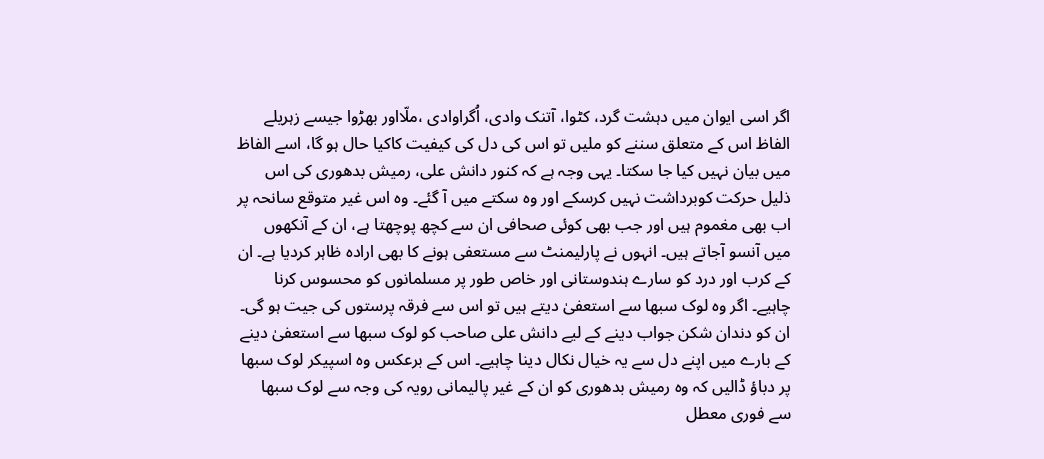اگر اسی ایوان میں دہشت گرد، کٹوا، آتنک وادی، اُگراوادی ،ملّااور بھڑوا جیسے زہریلے الفاظ اس کے متعلق سننے کو ملیں تو اس کی دل کی کیفیت کاکیا حال ہو گا، اسے الفاظ میں بیان نہیں کیا جا سکتا۔ یہی وجہ ہے کہ کنور دانش علی، رمیش بدھوری کی اس ذلیل حرکت کوبرداشت نہیں کرسکے اور وہ سکتے میں آ گئے۔ وہ اس غیر متوقع سانحہ پر اب بھی مغموم ہیں اور جب بھی کوئی صحافی ان سے کچھ پوچھتا ہے، ان کے آنکھوں میں آنسو آجاتے ہیں۔ انہوں نے پارلیمنٹ سے مستعفی ہونے کا بھی ارادہ ظاہر کردیا ہے۔ ان کے کرب اور درد کو سارے ہندوستانی اور خاص طور پر مسلمانوں کو محسوس کرنا چاہیے۔ اگر وہ لوک سبھا سے استعفیٰ دیتے ہیں تو اس سے فرقہ پرستوں کی جیت ہو گی۔ ان کو دندان شکن جواب دینے کے لیے دانش علی صاحب کو لوک سبھا سے استعفیٰ دینے کے بارے میں اپنے دل سے یہ خیال نکال دینا چاہیے۔ اس کے برعکس وہ اسپیکر لوک سبھا پر دباؤ ڈالیں کہ وہ رمیش بدھوری کو ان کے غیر پالیمانی رویہ کی وجہ سے لوک سبھا سے فوری معطل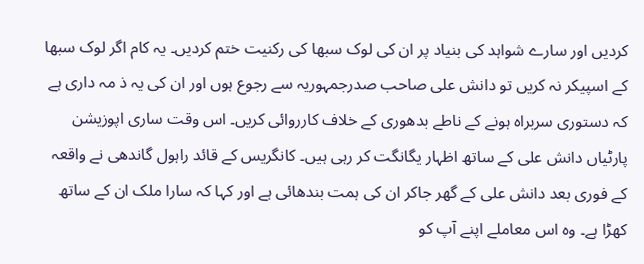کردیں اور سارے شواہد کی بنیاد پر ان کی لوک سبھا کی رکنیت ختم کردیں۔ یہ کام اگر لوک سبھا کے اسپیکر نہ کریں تو دانش علی صاحب صدرجمہوریہ سے رجوع ہوں اور ان کی یہ ذ مہ داری ہے کہ دستوری سربراہ ہونے کے ناطے بدھوری کے خلاف کارروائی کریں۔ اس وقت ساری اپوزیشن پارٹیاں دانش علی کے ساتھ اظہار یگانگت کر رہی ہیں۔ کانگریس کے قائد راہول گاندھی نے واقعہ کے فوری بعد دانش علی کے گھر جاکر ان کی ہمت بندھائی ہے اور کہا کہ سارا ملک ان کے ساتھ کھڑا ہے۔ وہ اس معاملے اپنے آپ کو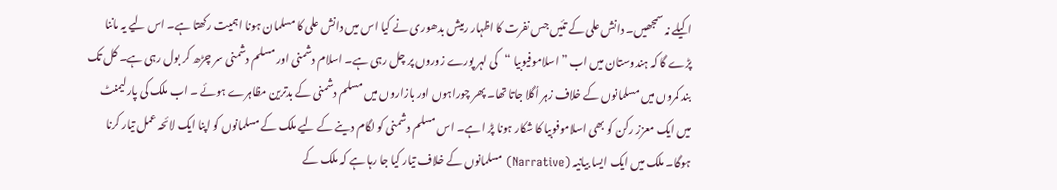اکیلے نہ سمجھیں۔ دانش علی کے تئیں جس نفرت کا اظہار رمیش بدھوری نے کیا اس میں دانش علی کا مسلمان ہونا اہمیت رکھتا ہے۔ اس لیے یہ ماننا پڑے گا کہ ہندوستان میں اب ”اسلاموفیوبیا “کی لہر پورے زوروں پر چل رہی ہے۔ اسلام دشمنی اور مسلم دشمنی سر چڑھ کر بول رہی ہے۔ کل تک بند کمروں میں مسلمانوں کے خلاف زہر اُگلا جاتا تھا۔ پھر چوراہوں اور بازاروں میں مسلم دشمنی کے بدترین مظاہرے ہوئے ۔ اب ملک کی پارلیمنٹ میں ایک معزز رکن کو بھی اسلاموفوبیا کا شکار ہونا پڑ ا ہے۔ اس مسلم دشمنی کو لگام دینے کے لیے ملک کے مسلمانوں کو اپنا ایک لائحہ عمل تیار کرنا ہوگا۔ ملک میں ایک ایسا بیانیہ (Narrative) مسلمانوں کے خلاف تیار کیا جا رہا ہے کہ ملک کے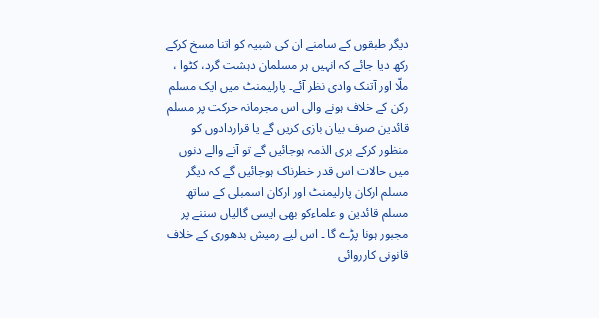دیگر طبقوں کے سامنے ان کی شبیہ کو اتنا مسخ کرکے رکھ دیا جائے کہ انہیں ہر مسلمان دہشت گرد، کٹوا ، ملّا اور آتنک وادی نظر آئے۔ پارلیمنٹ میں ایک مسلم رکن کے خلاف ہونے والی اس مجرمانہ حرکت پر مسلم قائدین صرف بیان بازی کریں گے یا قراردادوں کو منظور کرکے بری الذمہ ہوجائیں گے تو آنے والے دنوں میں حالات اس قدر خطرناک ہوجائیں گے کہ دیگر مسلم ارکان پارلیمنٹ اور ارکان اسمبلی کے ساتھ مسلم قائدین و علماءکو بھی ایسی گالیاں سننے پر مجبور ہونا پڑے گا ۔ اس لیے رمیش بدھوری کے خلاف قانونی کارروائی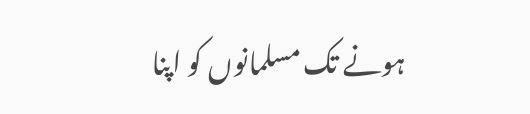ہونے تک مسلمانوں کو اپنا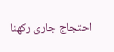احتجاج جاری رکھنا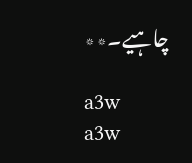چاہیے۔٭٭

a3w
a3w